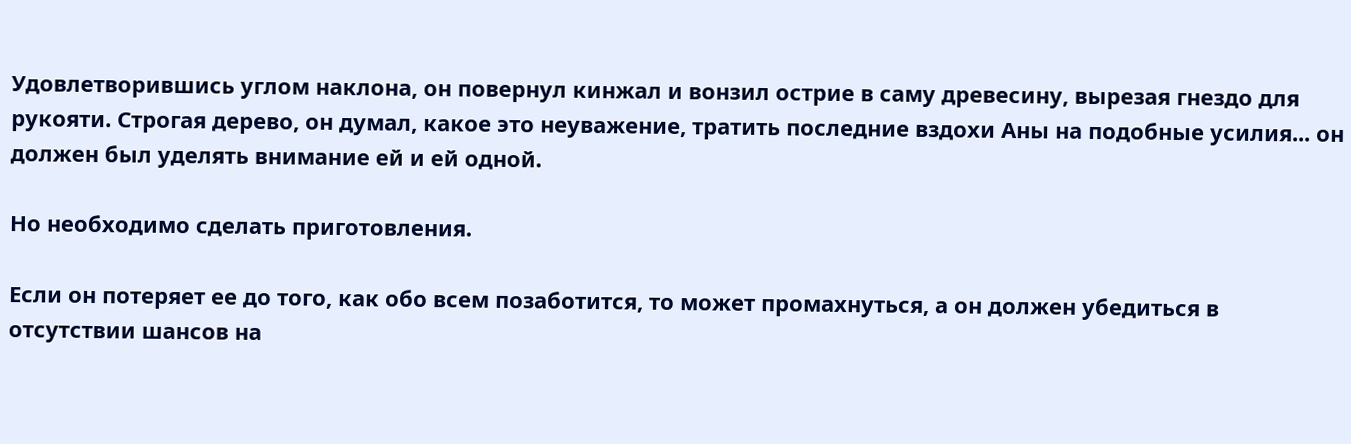Удовлетворившись углом наклона, он повернул кинжал и вонзил острие в саму древесину, вырезая гнездо для рукояти. Строгая дерево, он думал, какое это неуважение, тратить последние вздохи Аны на подобные усилия... он должен был уделять внимание ей и ей одной.

Но необходимо сделать приготовления.

Если он потеряет ее до того, как обо всем позаботится, то может промахнуться, а он должен убедиться в отсутствии шансов на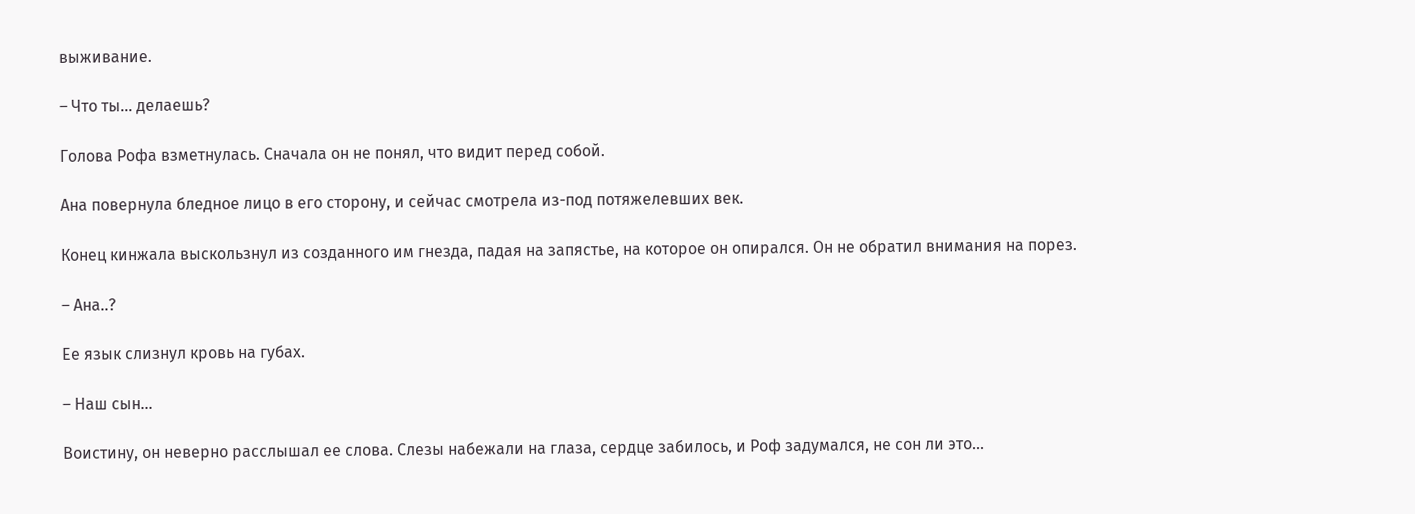выживание.

– Что ты... делаешь?

Голова Рофа взметнулась. Сначала он не понял, что видит перед собой.

Ана повернула бледное лицо в его сторону, и сейчас смотрела из-под потяжелевших век.

Конец кинжала выскользнул из созданного им гнезда, падая на запястье, на которое он опирался. Он не обратил внимания на порез.

– Ана..?

Ее язык слизнул кровь на губах.

– Наш сын...

Воистину, он неверно расслышал ее слова. Слезы набежали на глаза, сердце забилось, и Роф задумался, не сон ли это...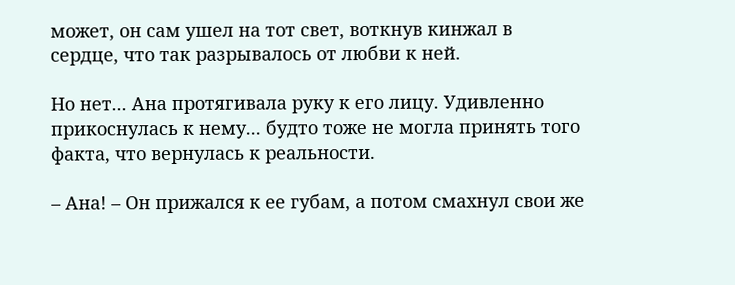может, он сам ушел на тот свет, воткнув кинжал в сердце, что так разрывалось от любви к ней.

Но нет... Ана протягивала руку к его лицу. Удивленно прикоснулась к нему... будто тоже не могла принять того факта, что вернулась к реальности.

– Ана! – Он прижался к ее губам, а потом смахнул свои же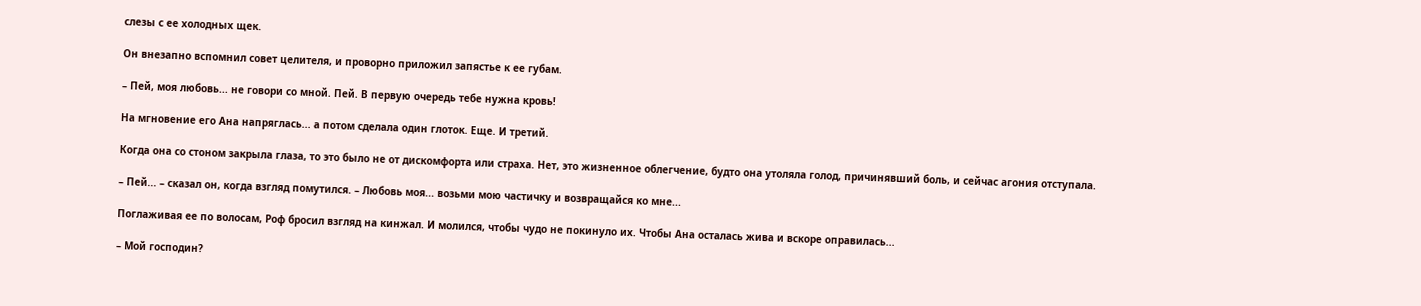слезы с ее холодных щек.

Он внезапно вспомнил совет целителя, и проворно приложил запястье к ее губам.

– Пей, моя любовь... не говори со мной. Пей. В первую очередь тебе нужна кровь!

На мгновение его Ана напряглась... а потом сделала один глоток. Еще. И третий.

Когда она со стоном закрыла глаза, то это было не от дискомфорта или страха. Нет, это жизненное облегчение, будто она утоляла голод, причинявший боль, и сейчас агония отступала.

– Пей... – сказал он, когда взгляд помутился. – Любовь моя... возьми мою частичку и возвращайся ко мне...

Поглаживая ее по волосам, Роф бросил взгляд на кинжал. И молился, чтобы чудо не покинуло их. Чтобы Ана осталась жива и вскоре оправилась...

– Мой господин?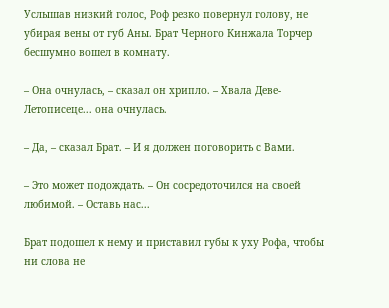Услышав низкий голос, Роф резко повернул голову, не убирая вены от губ Аны. Брат Черного Кинжала Торчер бесшумно вошел в комнату.

– Она очнулась, – сказал он хрипло. – Хвала Деве-Летописеце... она очнулась.

– Да, – сказал Брат. – И я должен поговорить с Вами.

– Это может подождать. – Он сосредоточился на своей любимой. – Оставь нас...

Брат подошел к нему и приставил губы к уху Рофа, чтобы ни слова не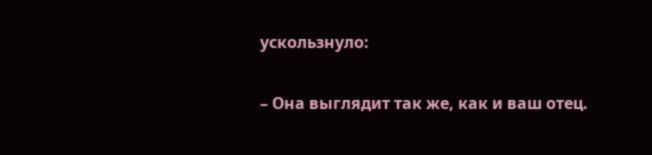ускользнуло:

– Она выглядит так же, как и ваш отец.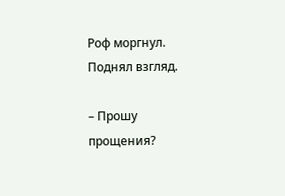Роф моргнул. Поднял взгляд.

– Прошу прощения?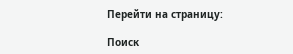Перейти на страницу:

Поиск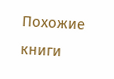Похожие книги